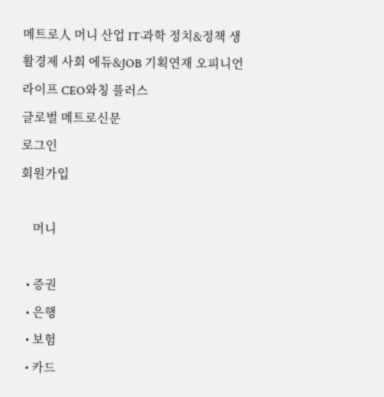메트로人 머니 산업 IT·과학 정치&정책 생활경제 사회 에듀&JOB 기획연재 오피니언 라이프 CEO와칭 플러스
글로벌 메트로신문
로그인
회원가입

    머니

  • 증권
  • 은행
  • 보험
  • 카드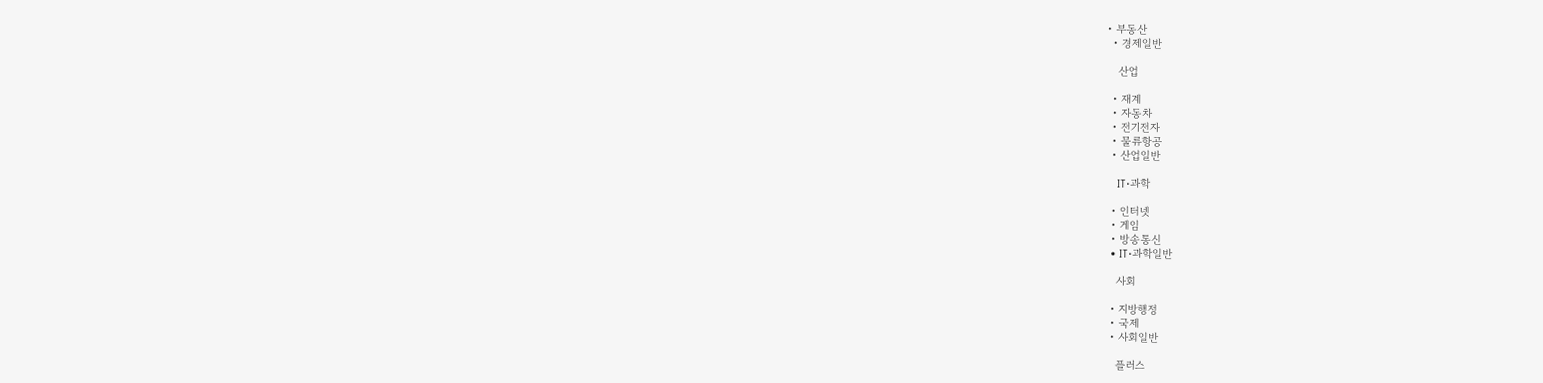• 부동산
  • 경제일반

    산업

  • 재계
  • 자동차
  • 전기전자
  • 물류항공
  • 산업일반

    IT·과학

  • 인터넷
  • 게임
  • 방송통신
  • IT·과학일반

    사회

  • 지방행정
  • 국제
  • 사회일반

    플러스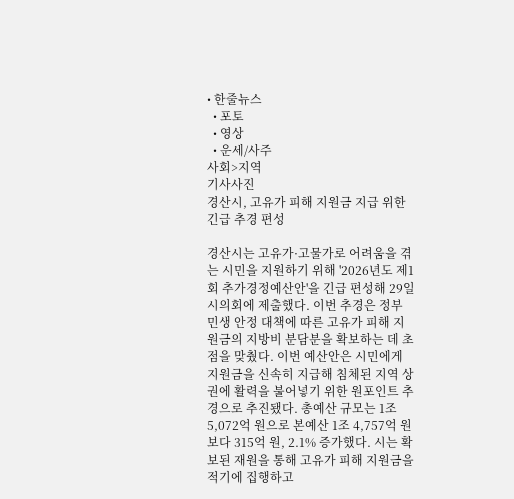• 한줄뉴스
  • 포토
  • 영상
  • 운세/사주
사회>지역
기사사진
경산시, 고유가 피해 지원금 지급 위한 긴급 추경 편성

경산시는 고유가·고물가로 어려움을 겪는 시민을 지원하기 위해 '2026년도 제1회 추가경정예산안'을 긴급 편성해 29일 시의회에 제출했다. 이번 추경은 정부 민생 안정 대책에 따른 고유가 피해 지원금의 지방비 분담분을 확보하는 데 초점을 맞췄다. 이번 예산안은 시민에게 지원금을 신속히 지급해 침체된 지역 상권에 활력을 불어넣기 위한 원포인트 추경으로 추진됐다. 총예산 규모는 1조 5,072억 원으로 본예산 1조 4,757억 원보다 315억 원, 2.1% 증가했다. 시는 확보된 재원을 통해 고유가 피해 지원금을 적기에 집행하고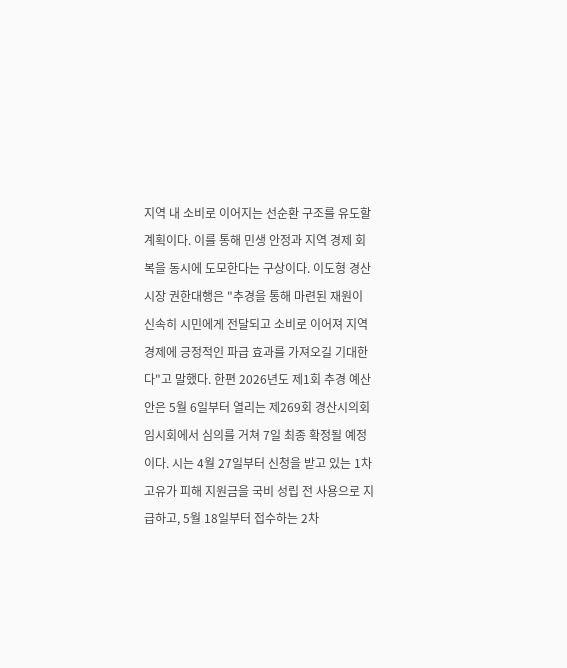지역 내 소비로 이어지는 선순환 구조를 유도할 계획이다. 이를 통해 민생 안정과 지역 경제 회복을 동시에 도모한다는 구상이다. 이도형 경산시장 권한대행은 "추경을 통해 마련된 재원이 신속히 시민에게 전달되고 소비로 이어져 지역 경제에 긍정적인 파급 효과를 가져오길 기대한다"고 말했다. 한편 2026년도 제1회 추경 예산안은 5월 6일부터 열리는 제269회 경산시의회 임시회에서 심의를 거쳐 7일 최종 확정될 예정이다. 시는 4월 27일부터 신청을 받고 있는 1차 고유가 피해 지원금을 국비 성립 전 사용으로 지급하고, 5월 18일부터 접수하는 2차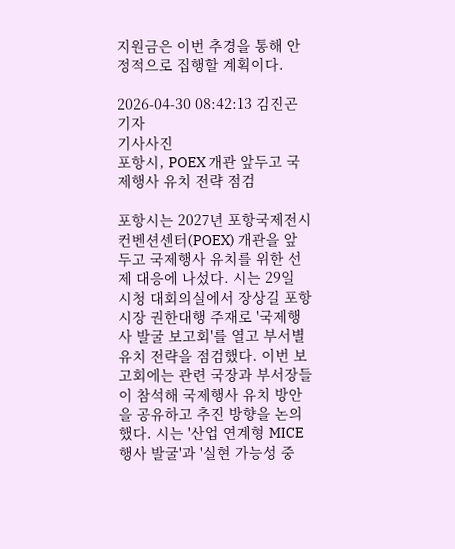지원금은 이번 추경을 통해 안정적으로 집행할 계획이다.

2026-04-30 08:42:13 김진곤 기자
기사사진
포항시, POEX 개관 앞두고 국제행사 유치 전략 점검

포항시는 2027년 포항국제전시컨벤션센터(POEX) 개관을 앞두고 국제행사 유치를 위한 선제 대응에 나섰다. 시는 29일 시청 대회의실에서 장상길 포항시장 권한대행 주재로 '국제행사 발굴 보고회'를 열고 부서별 유치 전략을 점검했다. 이번 보고회에는 관련 국장과 부서장들이 참석해 국제행사 유치 방안을 공유하고 추진 방향을 논의했다. 시는 '산업 연계형 MICE 행사 발굴'과 '실현 가능성 중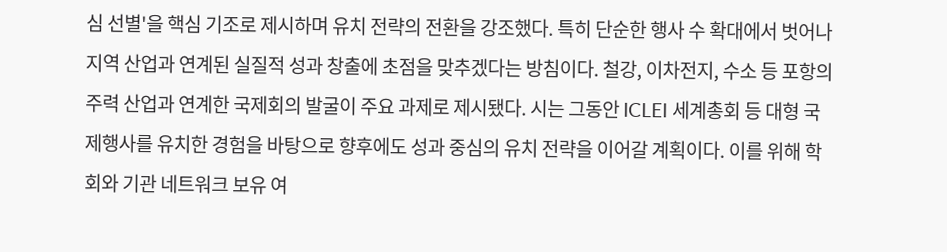심 선별'을 핵심 기조로 제시하며 유치 전략의 전환을 강조했다. 특히 단순한 행사 수 확대에서 벗어나 지역 산업과 연계된 실질적 성과 창출에 초점을 맞추겠다는 방침이다. 철강, 이차전지, 수소 등 포항의 주력 산업과 연계한 국제회의 발굴이 주요 과제로 제시됐다. 시는 그동안 ICLEI 세계총회 등 대형 국제행사를 유치한 경험을 바탕으로 향후에도 성과 중심의 유치 전략을 이어갈 계획이다. 이를 위해 학회와 기관 네트워크 보유 여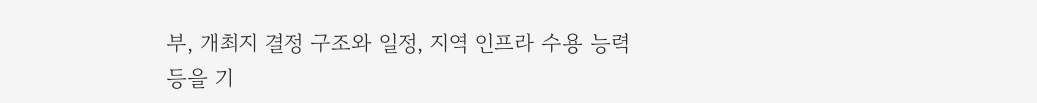부, 개최지 결정 구조와 일정, 지역 인프라 수용 능력 등을 기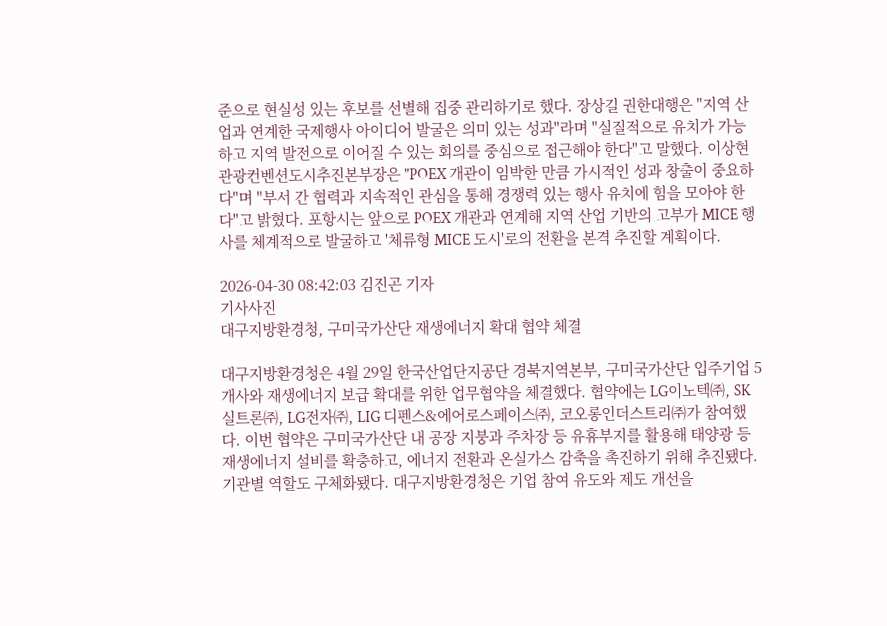준으로 현실성 있는 후보를 선별해 집중 관리하기로 했다. 장상길 권한대행은 "지역 산업과 연계한 국제행사 아이디어 발굴은 의미 있는 성과"라며 "실질적으로 유치가 가능하고 지역 발전으로 이어질 수 있는 회의를 중심으로 접근해야 한다"고 말했다. 이상현 관광컨벤션도시추진본부장은 "POEX 개관이 임박한 만큼 가시적인 성과 창출이 중요하다"며 "부서 간 협력과 지속적인 관심을 통해 경쟁력 있는 행사 유치에 힘을 모아야 한다"고 밝혔다. 포항시는 앞으로 POEX 개관과 연계해 지역 산업 기반의 고부가 MICE 행사를 체계적으로 발굴하고 '체류형 MICE 도시'로의 전환을 본격 추진할 계획이다.

2026-04-30 08:42:03 김진곤 기자
기사사진
대구지방환경청, 구미국가산단 재생에너지 확대 협약 체결

대구지방환경청은 4월 29일 한국산업단지공단 경북지역본부, 구미국가산단 입주기업 5개사와 재생에너지 보급 확대를 위한 업무협약을 체결했다. 협약에는 LG이노텍㈜, SK실트론㈜, LG전자㈜, LIG 디펜스&에어로스페이스㈜, 코오롱인더스트리㈜가 참여했다. 이번 협약은 구미국가산단 내 공장 지붕과 주차장 등 유휴부지를 활용해 태양광 등 재생에너지 설비를 확충하고, 에너지 전환과 온실가스 감축을 촉진하기 위해 추진됐다. 기관별 역할도 구체화됐다. 대구지방환경청은 기업 참여 유도와 제도 개선을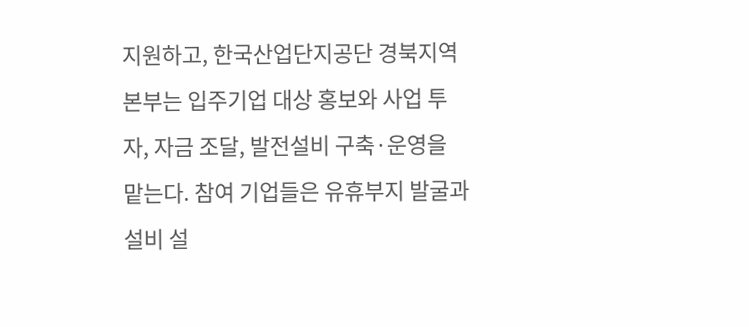지원하고, 한국산업단지공단 경북지역본부는 입주기업 대상 홍보와 사업 투자, 자금 조달, 발전설비 구축·운영을 맡는다. 참여 기업들은 유휴부지 발굴과 설비 설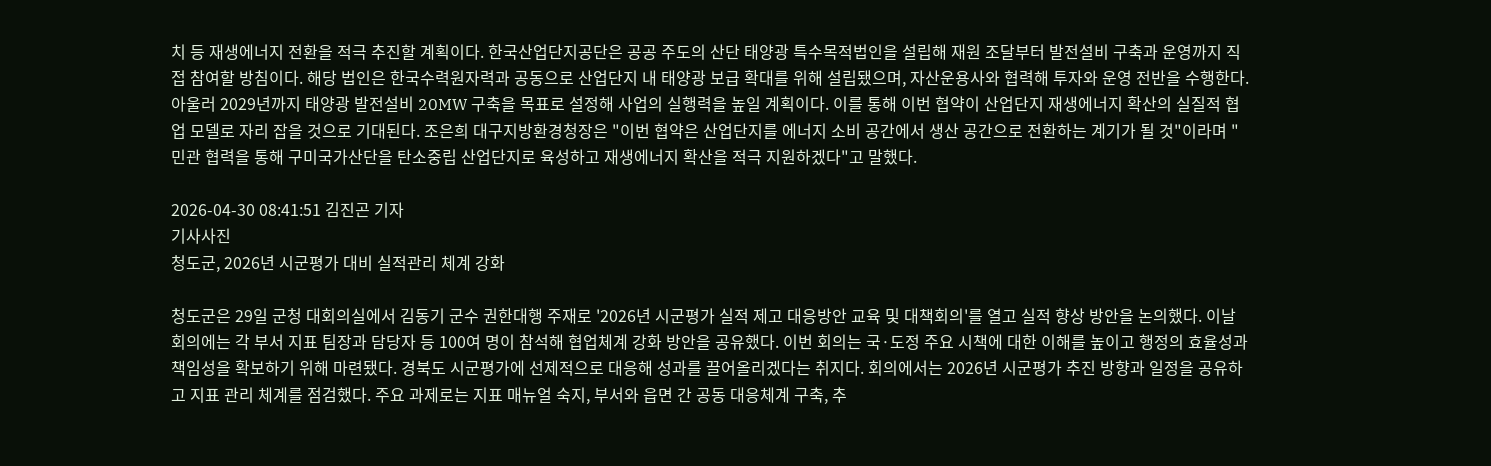치 등 재생에너지 전환을 적극 추진할 계획이다. 한국산업단지공단은 공공 주도의 산단 태양광 특수목적법인을 설립해 재원 조달부터 발전설비 구축과 운영까지 직접 참여할 방침이다. 해당 법인은 한국수력원자력과 공동으로 산업단지 내 태양광 보급 확대를 위해 설립됐으며, 자산운용사와 협력해 투자와 운영 전반을 수행한다. 아울러 2029년까지 태양광 발전설비 20MW 구축을 목표로 설정해 사업의 실행력을 높일 계획이다. 이를 통해 이번 협약이 산업단지 재생에너지 확산의 실질적 협업 모델로 자리 잡을 것으로 기대된다. 조은희 대구지방환경청장은 "이번 협약은 산업단지를 에너지 소비 공간에서 생산 공간으로 전환하는 계기가 될 것"이라며 "민관 협력을 통해 구미국가산단을 탄소중립 산업단지로 육성하고 재생에너지 확산을 적극 지원하겠다"고 말했다.

2026-04-30 08:41:51 김진곤 기자
기사사진
청도군, 2026년 시군평가 대비 실적관리 체계 강화

청도군은 29일 군청 대회의실에서 김동기 군수 권한대행 주재로 '2026년 시군평가 실적 제고 대응방안 교육 및 대책회의'를 열고 실적 향상 방안을 논의했다. 이날 회의에는 각 부서 지표 팀장과 담당자 등 100여 명이 참석해 협업체계 강화 방안을 공유했다. 이번 회의는 국·도정 주요 시책에 대한 이해를 높이고 행정의 효율성과 책임성을 확보하기 위해 마련됐다. 경북도 시군평가에 선제적으로 대응해 성과를 끌어올리겠다는 취지다. 회의에서는 2026년 시군평가 추진 방향과 일정을 공유하고 지표 관리 체계를 점검했다. 주요 과제로는 지표 매뉴얼 숙지, 부서와 읍면 간 공동 대응체계 구축, 추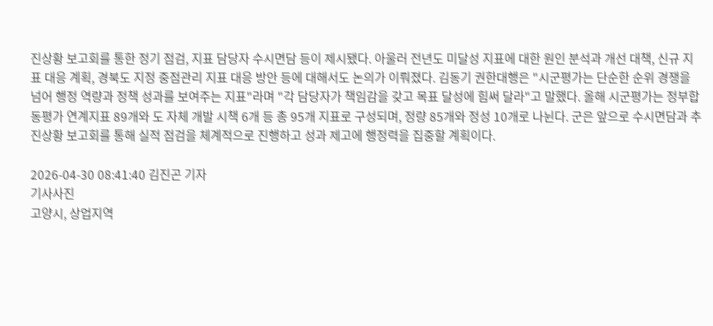진상황 보고회를 통한 정기 점검, 지표 담당자 수시면담 등이 제시됐다. 아울러 전년도 미달성 지표에 대한 원인 분석과 개선 대책, 신규 지표 대응 계획, 경북도 지정 중점관리 지표 대응 방안 등에 대해서도 논의가 이뤄졌다. 김동기 권한대행은 "시군평가는 단순한 순위 경쟁을 넘어 행정 역량과 정책 성과를 보여주는 지표"라며 "각 담당자가 책임감을 갖고 목표 달성에 힘써 달라"고 말했다. 올해 시군평가는 정부합동평가 연계지표 89개와 도 자체 개발 시책 6개 등 총 95개 지표로 구성되며, 정량 85개와 정성 10개로 나뉜다. 군은 앞으로 수시면담과 추진상황 보고회를 통해 실적 점검을 체계적으로 진행하고 성과 제고에 행정력을 집중할 계획이다.

2026-04-30 08:41:40 김진곤 기자
기사사진
고양시, 상업지역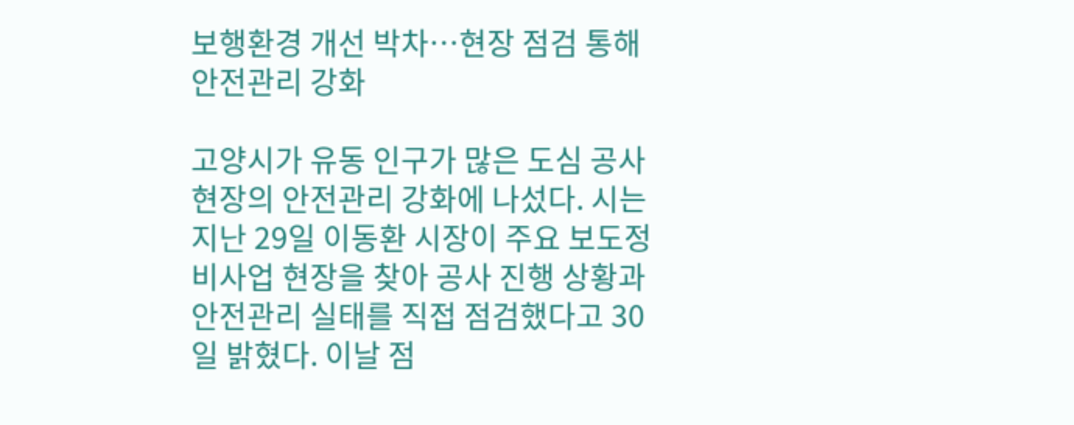보행환경 개선 박차…현장 점검 통해 안전관리 강화

고양시가 유동 인구가 많은 도심 공사 현장의 안전관리 강화에 나섰다. 시는 지난 29일 이동환 시장이 주요 보도정비사업 현장을 찾아 공사 진행 상황과 안전관리 실태를 직접 점검했다고 30일 밝혔다. 이날 점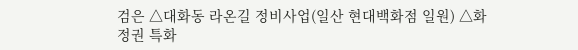검은 △대화동 라온길 정비사업(일산 현대백화점 일원) △화정권 특화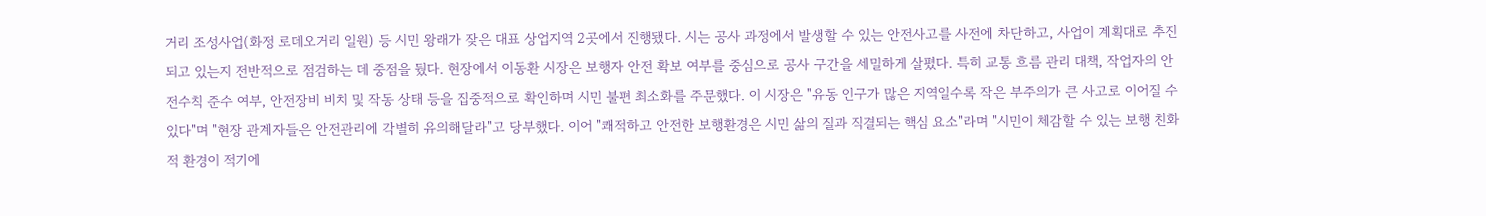거리 조성사업(화정 로데오거리 일원) 등 시민 왕래가 잦은 대표 상업지역 2곳에서 진행됐다. 시는 공사 과정에서 발생할 수 있는 안전사고를 사전에 차단하고, 사업이 계획대로 추진되고 있는지 전반적으로 점검하는 데 중점을 뒀다. 현장에서 이동환 시장은 보행자 안전 확보 여부를 중심으로 공사 구간을 세밀하게 살폈다. 특히 교통 흐름 관리 대책, 작업자의 안전수칙 준수 여부, 안전장비 비치 및 작동 상태 등을 집중적으로 확인하며 시민 불편 최소화를 주문했다. 이 시장은 "유동 인구가 많은 지역일수록 작은 부주의가 큰 사고로 이어질 수 있다"며 "현장 관계자들은 안전관리에 각별히 유의해달라"고 당부했다. 이어 "쾌적하고 안전한 보행환경은 시민 삶의 질과 직결되는 핵심 요소"라며 "시민이 체감할 수 있는 보행 친화적 환경이 적기에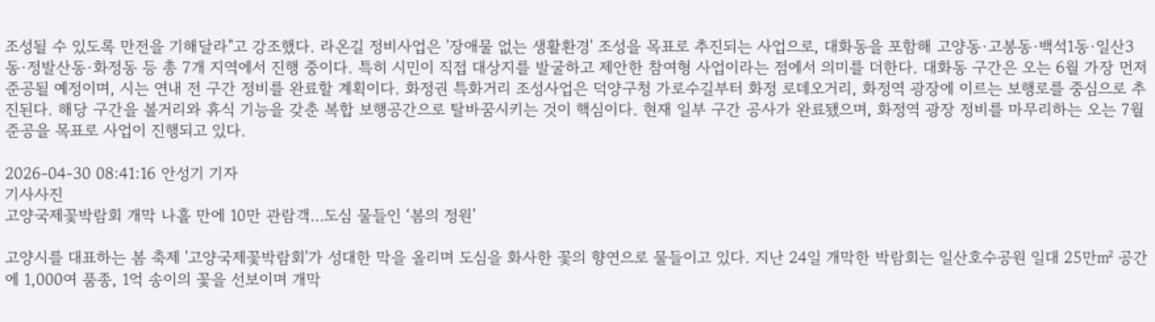조성될 수 있도록 만전을 기해달라"고 강조했다. 라온길 정비사업은 '장애물 없는 생활환경' 조성을 목표로 추진되는 사업으로, 대화동을 포함해 고양동·고봉동·백석1동·일산3동·정발산동·화정동 등 총 7개 지역에서 진행 중이다. 특히 시민이 직접 대상지를 발굴하고 제안한 참여형 사업이라는 점에서 의미를 더한다. 대화동 구간은 오는 6월 가장 먼저 준공될 예정이며, 시는 연내 전 구간 정비를 완료할 계획이다. 화정권 특화거리 조성사업은 덕양구청 가로수길부터 화정 로데오거리, 화정역 광장에 이르는 보행로를 중심으로 추진된다. 해당 구간을 볼거리와 휴식 기능을 갖춘 복합 보행공간으로 탈바꿈시키는 것이 핵심이다. 현재 일부 구간 공사가 완료됐으며, 화정역 광장 정비를 마무리하는 오는 7월 준공을 목표로 사업이 진행되고 있다.

2026-04-30 08:41:16 안성기 기자
기사사진
고양국제꽃박람회 개막 나흘 만에 10만 관람객…도심 물들인 ‘봄의 정원’

고양시를 대표하는 봄 축제 '고양국제꽃박람회'가 성대한 막을 올리며 도심을 화사한 꽃의 향연으로 물들이고 있다. 지난 24일 개막한 박람회는 일산호수공원 일대 25만㎡ 공간에 1,000여 품종, 1억 송이의 꽃을 선보이며 개막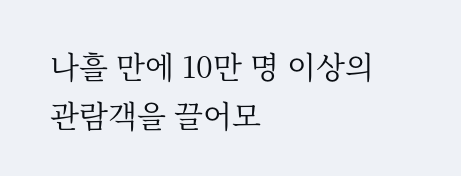나흘 만에 10만 명 이상의 관람객을 끌어모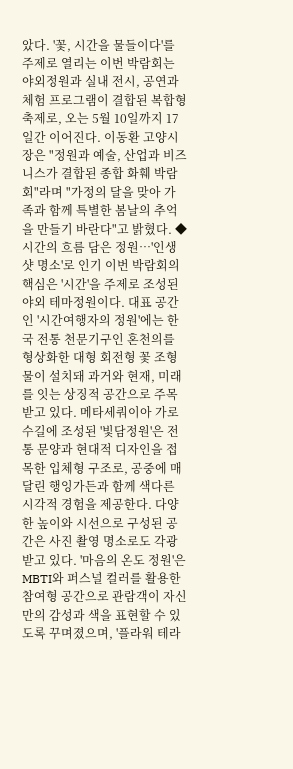았다. '꽃, 시간을 물들이다'를 주제로 열리는 이번 박람회는 야외정원과 실내 전시, 공연과 체험 프로그램이 결합된 복합형 축제로, 오는 5월 10일까지 17일간 이어진다. 이동환 고양시장은 "정원과 예술, 산업과 비즈니스가 결합된 종합 화훼 박람회"라며 "가정의 달을 맞아 가족과 함께 특별한 봄날의 추억을 만들기 바란다"고 밝혔다. ◆시간의 흐름 담은 정원…'인생샷 명소'로 인기 이번 박람회의 핵심은 '시간'을 주제로 조성된 야외 테마정원이다. 대표 공간인 '시간여행자의 정원'에는 한국 전통 천문기구인 혼천의를 형상화한 대형 회전형 꽃 조형물이 설치돼 과거와 현재, 미래를 잇는 상징적 공간으로 주목받고 있다. 메타세쿼이아 가로수길에 조성된 '빛담정원'은 전통 문양과 현대적 디자인을 접목한 입체형 구조로, 공중에 매달린 행잉가든과 함께 색다른 시각적 경험을 제공한다. 다양한 높이와 시선으로 구성된 공간은 사진 촬영 명소로도 각광받고 있다. '마음의 온도 정원'은 MBTI와 퍼스널 컬러를 활용한 참여형 공간으로 관람객이 자신만의 감성과 색을 표현할 수 있도록 꾸며졌으며, '플라워 테라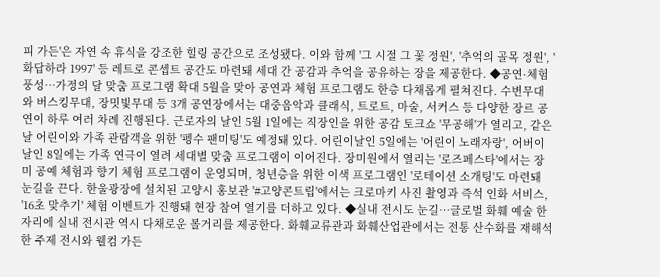피 가든'은 자연 속 휴식을 강조한 힐링 공간으로 조성됐다. 이와 함께 '그 시절 그 꽃 정원', '추억의 골목 정원', '화답하라 1997' 등 레트로 콘셉트 공간도 마련돼 세대 간 공감과 추억을 공유하는 장을 제공한다. ◆공연·체험 풍성…가정의 달 맞춤 프로그램 확대 5월을 맞아 공연과 체험 프로그램도 한층 다채롭게 펼쳐진다. 수변무대와 버스킹무대, 장밋빛무대 등 3개 공연장에서는 대중음악과 클래식, 트로트, 마술, 서커스 등 다양한 장르 공연이 하루 여러 차례 진행된다. 근로자의 날인 5월 1일에는 직장인을 위한 공감 토크쇼 '무공해'가 열리고, 같은 날 어린이와 가족 관람객을 위한 '펭수 팬미팅'도 예정돼 있다. 어린이날인 5일에는 '어린이 노래자랑', 어버이날인 8일에는 가족 연극이 열려 세대별 맞춤 프로그램이 이어진다. 장미원에서 열리는 '로즈페스타'에서는 장미 공예 체험과 향기 체험 프로그램이 운영되며, 청년층을 위한 이색 프로그램인 '로테이션 소개팅'도 마련돼 눈길을 끈다. 한울광장에 설치된 고양시 홍보관 '#고양콘트립'에서는 크로마키 사진 촬영과 즉석 인화 서비스, '16초 맞추기' 체험 이벤트가 진행돼 현장 참여 열기를 더하고 있다. ◆실내 전시도 눈길…글로벌 화훼 예술 한자리에 실내 전시관 역시 다채로운 볼거리를 제공한다. 화훼교류관과 화훼산업관에서는 전통 산수화를 재해석한 주제 전시와 웰컴 가든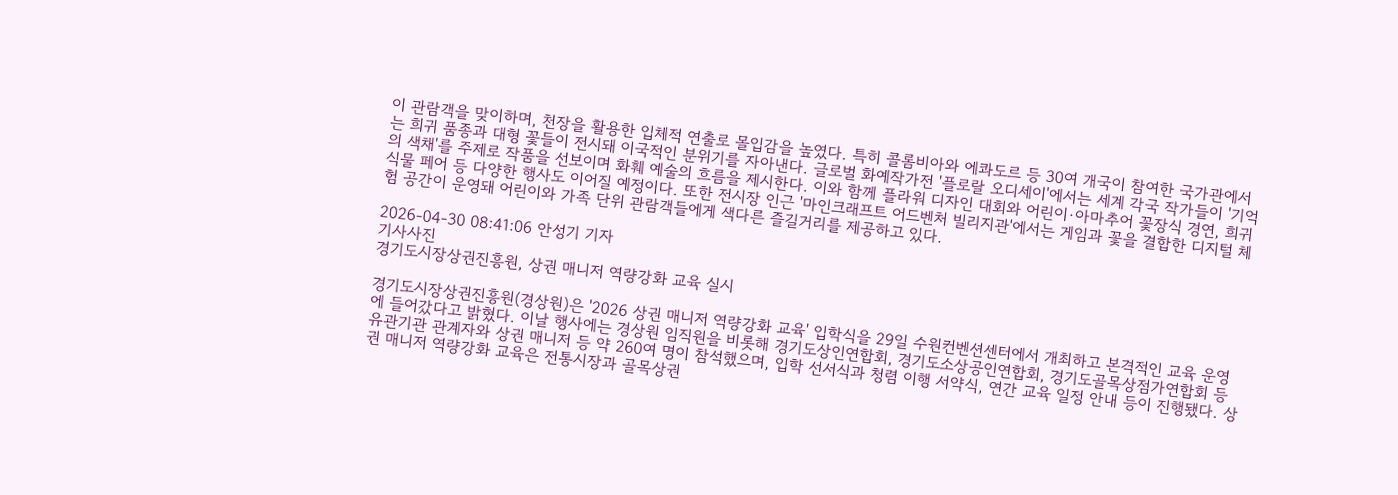이 관람객을 맞이하며, 천장을 활용한 입체적 연출로 몰입감을 높였다. 특히 콜롬비아와 에콰도르 등 30여 개국이 참여한 국가관에서는 희귀 품종과 대형 꽃들이 전시돼 이국적인 분위기를 자아낸다. 글로벌 화예작가전 '플로랄 오디세이'에서는 세계 각국 작가들이 '기억의 색채'를 주제로 작품을 선보이며 화훼 예술의 흐름을 제시한다. 이와 함께 플라워 디자인 대회와 어린이·아마추어 꽃장식 경연, 희귀식물 페어 등 다양한 행사도 이어질 예정이다. 또한 전시장 인근 '마인크래프트 어드벤처 빌리지관'에서는 게임과 꽃을 결합한 디지털 체험 공간이 운영돼 어린이와 가족 단위 관람객들에게 색다른 즐길거리를 제공하고 있다.

2026-04-30 08:41:06 안성기 기자
기사사진
경기도시장상권진흥원, 상권 매니저 역량강화 교육 실시

경기도시장상권진흥원(경상원)은 '2026 상권 매니저 역량강화 교육' 입학식을 29일 수원컨벤션센터에서 개최하고 본격적인 교육 운영에 들어갔다고 밝혔다. 이날 행사에는 경상원 임직원을 비롯해 경기도상인연합회, 경기도소상공인연합회, 경기도골목상점가연합회 등 유관기관 관계자와 상권 매니저 등 약 260여 명이 참석했으며, 입학 선서식과 청렴 이행 서약식, 연간 교육 일정 안내 등이 진행됐다. 상권 매니저 역량강화 교육은 전통시장과 골목상권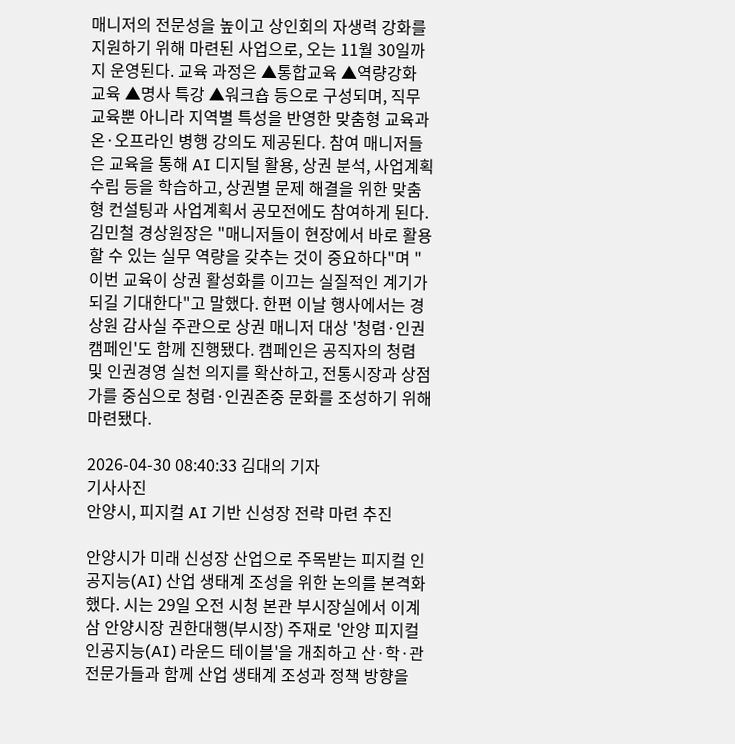매니저의 전문성을 높이고 상인회의 자생력 강화를 지원하기 위해 마련된 사업으로, 오는 11월 30일까지 운영된다. 교육 과정은 ▲통합교육 ▲역량강화 교육 ▲명사 특강 ▲워크숍 등으로 구성되며, 직무교육뿐 아니라 지역별 특성을 반영한 맞춤형 교육과 온·오프라인 병행 강의도 제공된다. 참여 매니저들은 교육을 통해 AI 디지털 활용, 상권 분석, 사업계획 수립 등을 학습하고, 상권별 문제 해결을 위한 맞춤형 컨설팅과 사업계획서 공모전에도 참여하게 된다. 김민철 경상원장은 "매니저들이 현장에서 바로 활용할 수 있는 실무 역량을 갖추는 것이 중요하다"며 "이번 교육이 상권 활성화를 이끄는 실질적인 계기가 되길 기대한다"고 말했다. 한편 이날 행사에서는 경상원 감사실 주관으로 상권 매니저 대상 '청렴·인권 캠페인'도 함께 진행됐다. 캠페인은 공직자의 청렴 및 인권경영 실천 의지를 확산하고, 전통시장과 상점가를 중심으로 청렴·인권존중 문화를 조성하기 위해 마련됐다.

2026-04-30 08:40:33 김대의 기자
기사사진
안양시, 피지컬 AI 기반 신성장 전략 마련 추진

안양시가 미래 신성장 산업으로 주목받는 피지컬 인공지능(AI) 산업 생태계 조성을 위한 논의를 본격화했다. 시는 29일 오전 시청 본관 부시장실에서 이계삼 안양시장 권한대행(부시장) 주재로 '안양 피지컬 인공지능(AI) 라운드 테이블'을 개최하고 산·학·관 전문가들과 함께 산업 생태계 조성과 정책 방향을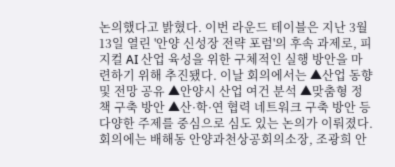논의했다고 밝혔다. 이번 라운드 테이블은 지난 3월 13일 열린 '안양 신성장 전략 포럼'의 후속 과제로, 피지컬 AI 산업 육성을 위한 구체적인 실행 방안을 마련하기 위해 추진됐다. 이날 회의에서는 ▲산업 동향 및 전망 공유 ▲안양시 산업 여건 분석 ▲맞춤형 정책 구축 방안 ▲산·학·연 협력 네트워크 구축 방안 등 다양한 주제를 중심으로 심도 있는 논의가 이뤄졌다. 회의에는 배해동 안양과천상공회의소장, 조광희 안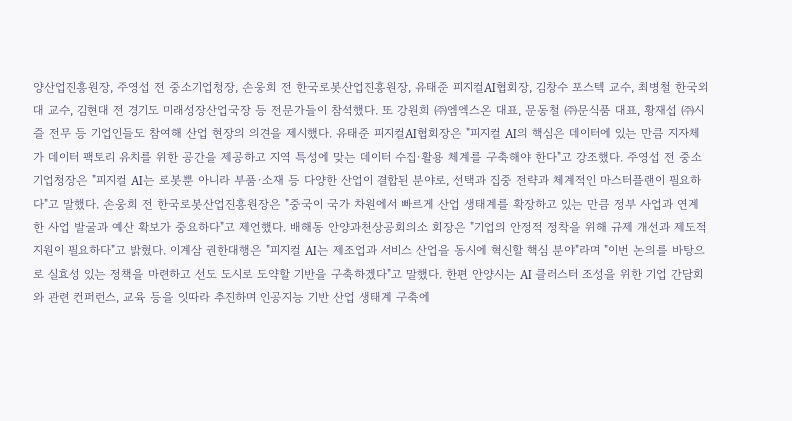양산업진흥원장, 주영섭 전 중소기업청장, 손웅희 전 한국로봇산업진흥원장, 유태준 피지컬AI협회장, 김창수 포스텍 교수, 최병철 한국외대 교수, 김현대 전 경기도 미래성장산업국장 등 전문가들이 참석했다. 또 강원희 ㈜엠엑스온 대표, 문동철 ㈜문식품 대표, 황재섭 ㈜시즐 전무 등 기업인들도 참여해 산업 현장의 의견을 제시했다. 유태준 피지컬AI협회장은 "피지컬 AI의 핵심은 데이터에 있는 만큼 지자체가 데이터 팩토리 유치를 위한 공간을 제공하고 지역 특성에 맞는 데이터 수집·활용 체계를 구축해야 한다"고 강조했다. 주영섭 전 중소기업청장은 "피지컬 AI는 로봇뿐 아니라 부품·소재 등 다양한 산업이 결합된 분야로, 선택과 집중 전략과 체계적인 마스터플랜이 필요하다"고 말했다. 손웅희 전 한국로봇산업진흥원장은 "중국이 국가 차원에서 빠르게 산업 생태계를 확장하고 있는 만큼 정부 사업과 연계한 사업 발굴과 예산 확보가 중요하다"고 제언했다. 배해동 안양과천상공회의소 회장은 "기업의 안정적 정착을 위해 규제 개선과 제도적 지원이 필요하다"고 밝혔다. 이계삼 권한대행은 "피지컬 AI는 제조업과 서비스 산업을 동시에 혁신할 핵심 분야"라며 "이번 논의를 바탕으로 실효성 있는 정책을 마련하고 선도 도시로 도약할 기반을 구축하겠다"고 말했다. 한편 안양시는 AI 클러스터 조성을 위한 기업 간담회와 관련 컨퍼런스, 교육 등을 잇따라 추진하며 인공지능 기반 산업 생태계 구축에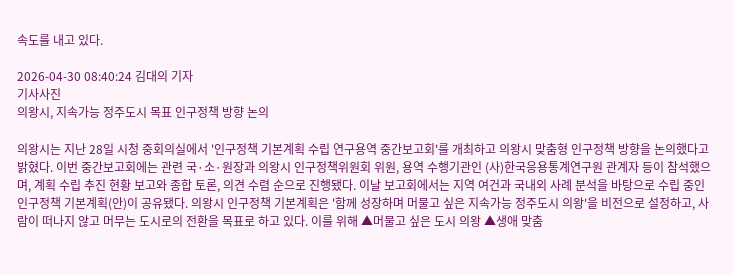속도를 내고 있다.

2026-04-30 08:40:24 김대의 기자
기사사진
의왕시, 지속가능 정주도시 목표 인구정책 방향 논의

의왕시는 지난 28일 시청 중회의실에서 '인구정책 기본계획 수립 연구용역 중간보고회'를 개최하고 의왕시 맞춤형 인구정책 방향을 논의했다고 밝혔다. 이번 중간보고회에는 관련 국·소·원장과 의왕시 인구정책위원회 위원, 용역 수행기관인 (사)한국응용통계연구원 관계자 등이 참석했으며, 계획 수립 추진 현황 보고와 종합 토론, 의견 수렴 순으로 진행됐다. 이날 보고회에서는 지역 여건과 국내외 사례 분석을 바탕으로 수립 중인 인구정책 기본계획(안)이 공유됐다. 의왕시 인구정책 기본계획은 '함께 성장하며 머물고 싶은 지속가능 정주도시 의왕'을 비전으로 설정하고, 사람이 떠나지 않고 머무는 도시로의 전환을 목표로 하고 있다. 이를 위해 ▲머물고 싶은 도시 의왕 ▲생애 맞춤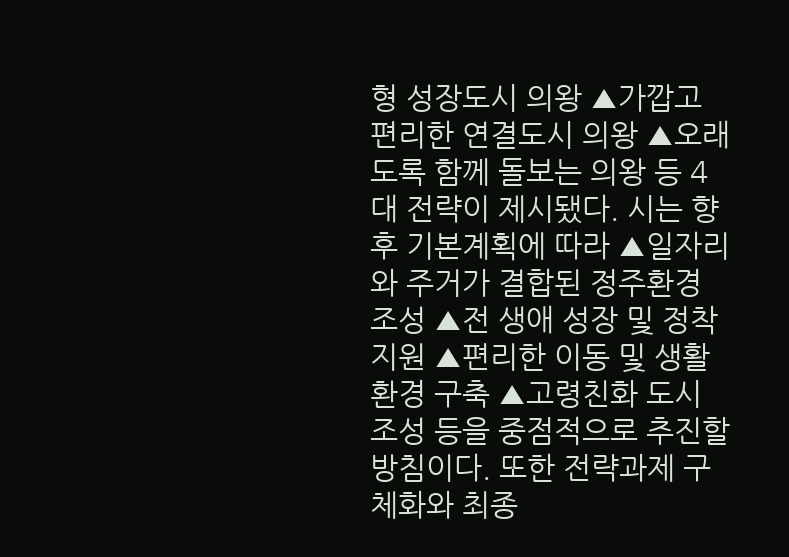형 성장도시 의왕 ▲가깝고 편리한 연결도시 의왕 ▲오래도록 함께 돌보는 의왕 등 4대 전략이 제시됐다. 시는 향후 기본계획에 따라 ▲일자리와 주거가 결합된 정주환경 조성 ▲전 생애 성장 및 정착 지원 ▲편리한 이동 및 생활환경 구축 ▲고령친화 도시 조성 등을 중점적으로 추진할 방침이다. 또한 전략과제 구체화와 최종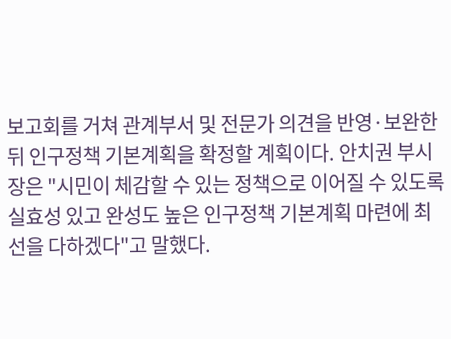보고회를 거쳐 관계부서 및 전문가 의견을 반영·보완한 뒤 인구정책 기본계획을 확정할 계획이다. 안치권 부시장은 "시민이 체감할 수 있는 정책으로 이어질 수 있도록 실효성 있고 완성도 높은 인구정책 기본계획 마련에 최선을 다하겠다"고 말했다.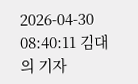2026-04-30 08:40:11 김대의 기자